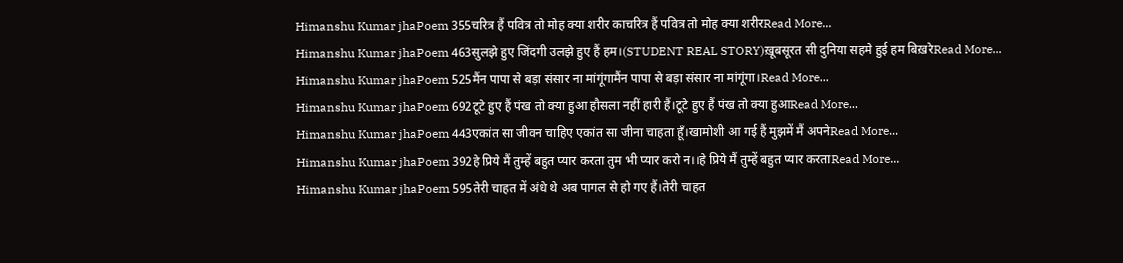Himanshu Kumar jhaPoem 355चरित्र हैं पवित्र तो मोह क्या शरीर काचरित्र हैं पवित्र तो मोह क्या शरीरRead More...
Himanshu Kumar jhaPoem 463सुलझे हुए जिंदगी उलझे हुए हैं हम।(STUDENT REAL STORY)ख़ूबसूरत सी दुनिया सहमे हुई हम बिख़रेRead More...
Himanshu Kumar jhaPoem 525मैंन पापा से बड़ा संसार ना मांगूंगामैंन पापा से बड़ा संसार ना मांगूंगा।Read More...
Himanshu Kumar jhaPoem 692टूटे हुए हैं पंख तो क्या हुआ हौसला नहीं हारी हैं।टूटे हुए हैं पंख तो क्या हुआRead More...
Himanshu Kumar jhaPoem 443एकांत सा जीवन चाहिए एकांत सा जीना चाहता हूँ।खामोशी आ गई हैं मुझमें मैं अपनेRead More...
Himanshu Kumar jhaPoem 392हे प्रिये मैं तुम्हें बहुत प्यार करता तुम भी प्यार करो न।।हे प्रिये मैं तुम्हें बहुत प्यार करताRead More...
Himanshu Kumar jhaPoem 595तेरी चाहत में अंधे थे अब पागल से हो गए हैं।तेरी चाहत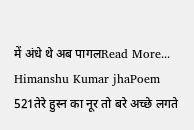में अंधे थे अब पागलRead More...
Himanshu Kumar jhaPoem 521तेरे हुस्न का नूर तो बरे अच्छे लगते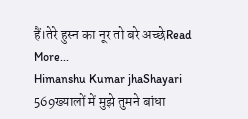हैं।तेरे हुस्न का नूर तो बरे अच्छेRead More...
Himanshu Kumar jhaShayari 569ख्यालों में मुझे तुमने बांधा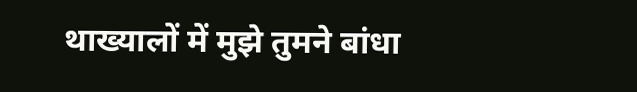थाख्यालों में मुझे तुमने बांधा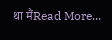था मैंRead More...